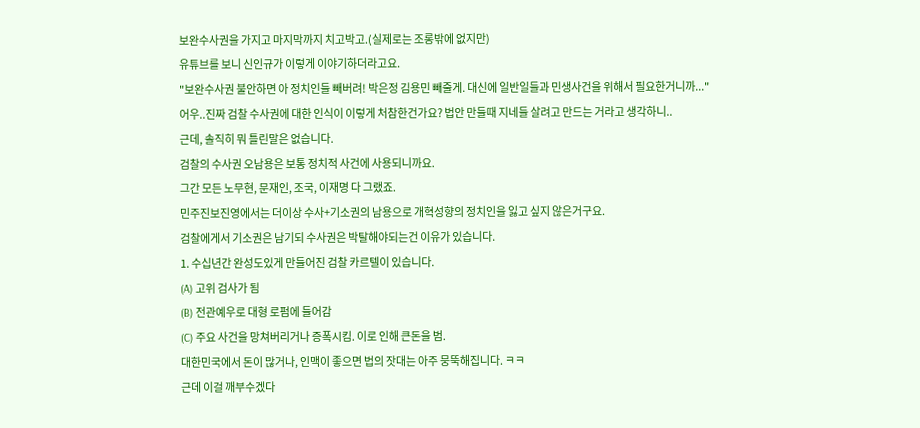보완수사권을 가지고 마지막까지 치고박고.(실제로는 조롱밖에 없지만)
유튜브를 보니 신인규가 이렇게 이야기하더라고요.
"보완수사권 불안하면 아 정치인들 빼버려! 박은정 김용민 빼줄게. 대신에 일반일들과 민생사건을 위해서 필요한거니까..."
어우..진짜 검찰 수사권에 대한 인식이 이렇게 처참한건가요? 법안 만들때 지네들 살려고 만드는 거라고 생각하니..
근데, 솔직히 뭐 틀린말은 없습니다.
검찰의 수사권 오남용은 보통 정치적 사건에 사용되니까요.
그간 모든 노무현, 문재인, 조국, 이재명 다 그랬죠.
민주진보진영에서는 더이상 수사+기소권의 남용으로 개혁성향의 정치인을 잃고 싶지 않은거구요.
검찰에게서 기소권은 남기되 수사권은 박탈해야되는건 이유가 있습니다.
1. 수십년간 완성도있게 만들어진 검찰 카르텔이 있습니다.
(A) 고위 검사가 됨
(B) 전관예우로 대형 로펌에 들어감
(C) 주요 사건을 망쳐버리거나 증폭시킴. 이로 인해 큰돈을 범.
대한민국에서 돈이 많거나, 인맥이 좋으면 법의 잣대는 아주 뭉뚝해집니다. ㅋㅋ
근데 이걸 깨부수겠다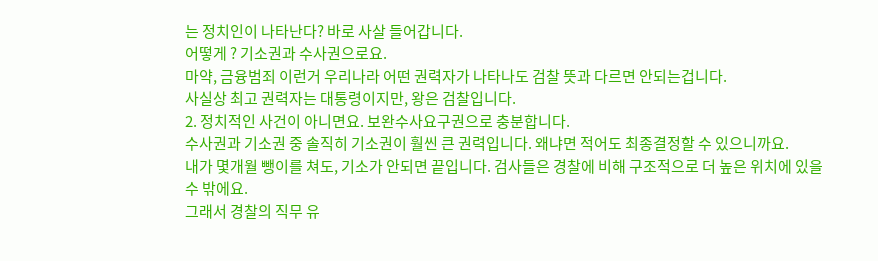는 정치인이 나타난다? 바로 사살 들어갑니다.
어떻게 ? 기소권과 수사권으로요.
마약, 금융범죄 이런거 우리나라 어떤 권력자가 나타나도 검찰 뜻과 다르면 안되는겁니다.
사실상 최고 권력자는 대통령이지만, 왕은 검찰입니다.
2. 정치적인 사건이 아니면요. 보완수사요구권으로 충분합니다.
수사권과 기소권 중 솔직히 기소권이 훨씬 큰 권력입니다. 왜냐면 적어도 최종결정할 수 있으니까요.
내가 몇개월 뺑이를 쳐도, 기소가 안되면 끝입니다. 검사들은 경찰에 비해 구조적으로 더 높은 위치에 있을 수 밖에요.
그래서 경찰의 직무 유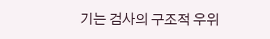기는 검사의 구조적 우위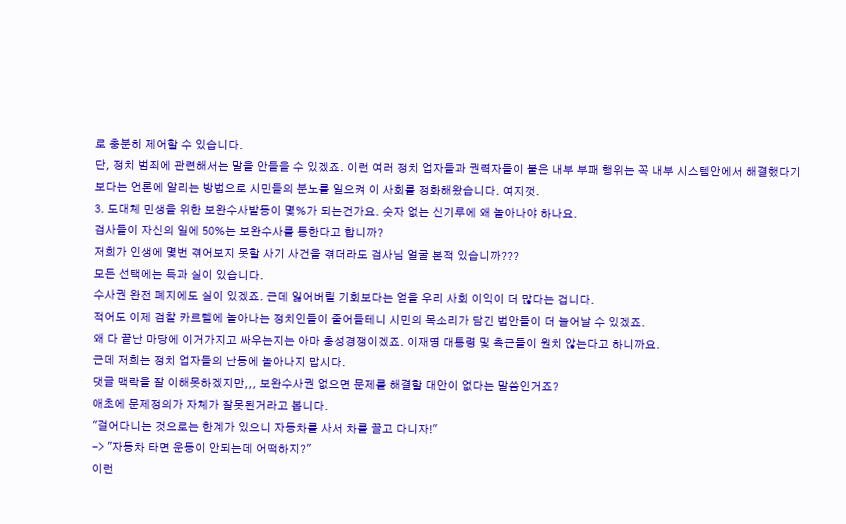로 충분히 제어할 수 있습니다.
단, 정치 범죄에 관련해서는 말을 안들을 수 있겠죠. 이런 여러 정치 업자들과 권력자들이 붙은 내부 부패 행위는 꼭 내부 시스템안에서 해결했다기보다는 언론에 알리는 방법으로 시민들의 분노를 일으켜 이 사회를 정화해왔습니다. 여지껏.
3. 도대체 민생을 위한 보완수사발동이 몇%가 되는건가요. 숫자 없는 신기루에 왜 놀아나야 하나요.
검사들이 자신의 일에 50%는 보완수사를 통한다고 합니까?
저희가 인생에 몇번 겪어보지 못할 사기 사건을 겪더라도 검사님 얼굴 본적 있습니까???
모든 선택에는 득과 실이 있습니다.
수사권 완전 폐지에도 실이 있겠죠. 근데 잃어버릴 기회보다는 얻을 우리 사회 이익이 더 많다는 겁니다.
적어도 이제 검찰 카르텔에 놀아나는 정치인들이 줄어들테니 시민의 목소리가 담긴 법안들이 더 늘어날 수 있겠죠.
왜 다 끝난 마당에 이거가지고 싸우는지는 아마 충성경쟁이겠죠. 이재명 대통령 및 측근들이 원치 않는다고 하니까요.
근데 저희는 정치 업자들의 난동에 놀아나지 맙시다.
댓글 맥락을 잘 이해못하겠지만,,, 보완수사권 없으면 문제를 해결할 대안이 없다는 말씀인거죠?
애초에 문제정의가 자체가 잘못된거라고 봅니다.
"걸어다니는 것으로는 한계가 있으니 자동차를 사서 차를 끌고 다니자!"
-> "자동차 타면 운동이 안되는데 어떡하지?"
이런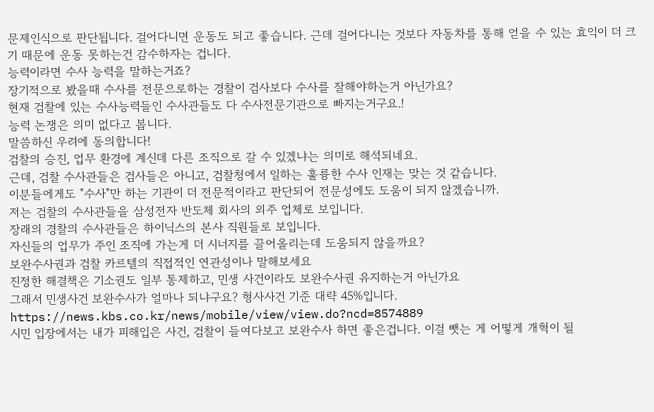문제인식으로 판단됩니다. 걸어다니면 운동도 되고 좋습니다. 근데 걸어다니는 것보다 자동차를 통해 얻을 수 있는 효익이 더 크기 때문에 운동 못하는건 감수하자는 겁니다.
능력이라면 수사 능력을 말하는거죠?
장기적으로 봤을때 수사를 전문으로하는 경찰이 검사보다 수사를 잘해야하는거 아닌가요?
현재 검찰에 있는 수사능력들인 수사관들도 다 수사전문기관으로 빠지는거구요.!
능력 논쟁은 의미 없다고 봅니다.
말씀하신 우려에 동의합니다!
검찰의 승진, 업무 환경에 계신데 다른 조직으로 갈 수 있겠냐는 의미로 해석되네요.
근데, 검찰 수사관들은 검사들은 아니고, 검찰청에서 일하는 훌륭한 수사 인재는 맞는 것 같습니다.
이분들에게도 "수사"만 하는 기관이 더 전문적이라고 판단되어 전문성에도 도움이 되지 않겠습니까.
저는 검찰의 수사관들을 삼성전자 반도체 회사의 외주 업체로 보입니다.
장래의 경찰의 수사관들은 하이닉스의 본사 직원들로 보입니다.
자신들의 업무가 주인 조직에 가는게 더 시너지를 끌어올리는데 도움되지 않을까요?
보완수사권과 검찰 카르텔의 직접적인 연관성이나 말해보세요
진정한 해결책은 기소권도 일부 통제하고, 민생 사건이라도 보완수사권 유지하는거 아닌가요
그래서 민생사건 보완수사가 얼마나 되냐구요? 형사사건 기준 대략 45%입니다.
https://news.kbs.co.kr/news/mobile/view/view.do?ncd=8574889
시민 입장에서는 내가 피해입은 사건, 검찰이 들여다보고 보완수사 하면 좋은겁니다. 이걸 뺏는 게 어떻게 개혁이 될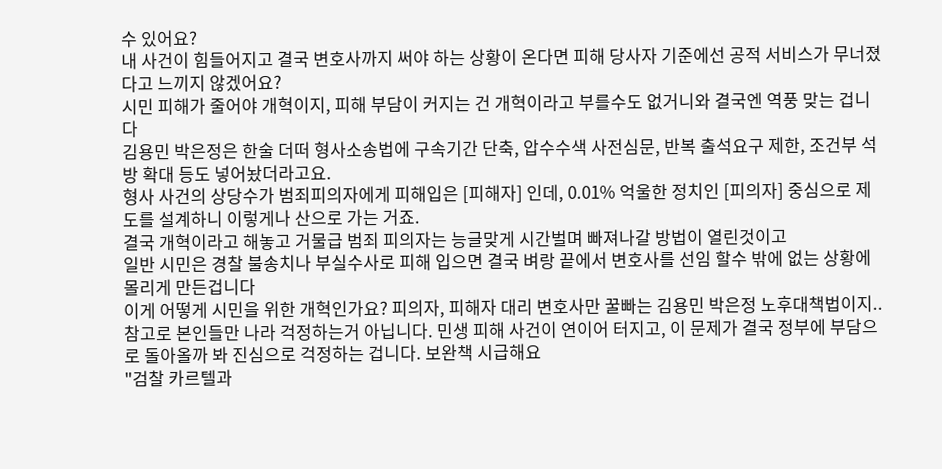수 있어요?
내 사건이 힘들어지고 결국 변호사까지 써야 하는 상황이 온다면 피해 당사자 기준에선 공적 서비스가 무너졌다고 느끼지 않겠어요?
시민 피해가 줄어야 개혁이지, 피해 부담이 커지는 건 개혁이라고 부를수도 없거니와 결국엔 역풍 맞는 겁니다
김용민 박은정은 한술 더떠 형사소송법에 구속기간 단축, 압수수색 사전심문, 반복 출석요구 제한, 조건부 석방 확대 등도 넣어놨더라고요.
형사 사건의 상당수가 범죄피의자에게 피해입은 [피해자] 인데, 0.01% 억울한 정치인 [피의자] 중심으로 제도를 설계하니 이렇게나 산으로 가는 거죠.
결국 개혁이라고 해놓고 거물급 범죄 피의자는 능글맞게 시간벌며 빠져나갈 방법이 열린것이고
일반 시민은 경찰 불송치나 부실수사로 피해 입으면 결국 벼랑 끝에서 변호사를 선임 할수 밖에 없는 상황에 몰리게 만든겁니다
이게 어떻게 시민을 위한 개혁인가요? 피의자, 피해자 대리 변호사만 꿀빠는 김용민 박은정 노후대책법이지..
참고로 본인들만 나라 걱정하는거 아닙니다. 민생 피해 사건이 연이어 터지고, 이 문제가 결국 정부에 부담으로 돌아올까 봐 진심으로 걱정하는 겁니다. 보완책 시급해요
"검찰 카르텔과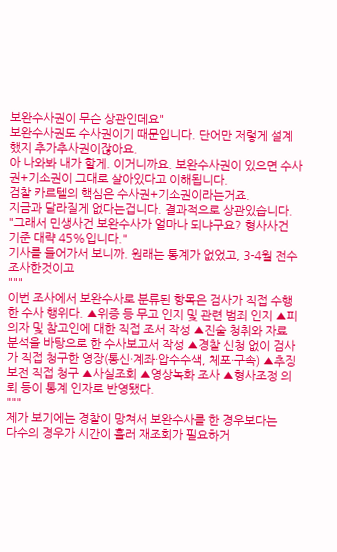보완수사권이 무슨 상관인데요"
보완수사권도 수사권이기 때문입니다. 단어만 저렇게 설계했지 추가추사권이잖아요.
아 나와봐 내가 할게. 이거니까요. 보완수사권이 있으면 수사권+기소권이 그대로 살아있다고 이해됩니다.
검찰 카르텔의 핵심은 수사권+기소권이라는거죠.
지금과 달라질게 없다는겁니다. 결과적으로 상관있습니다.
"그래서 민생사건 보완수사가 얼마나 되냐구요? 형사사건 기준 대략 45%입니다."
기사를 들어가서 보니까. 원래는 통계가 없었고, 3-4월 전수 조사한것이고
"""
이번 조사에서 보완수사로 분류된 항목은 검사가 직접 수행한 수사 행위다. ▲위증 등 무고 인지 및 관련 범죄 인지 ▲피의자 및 참고인에 대한 직접 조서 작성 ▲진술 청취와 자료 분석을 바탕으로 한 수사보고서 작성 ▲경찰 신청 없이 검사가 직접 청구한 영장(통신·계좌·압수수색, 체포·구속) ▲추징보전 직접 청구 ▲사실조회 ▲영상녹화 조사 ▲형사조정 의뢰 등이 통계 인자로 반영됐다.
"""
제가 보기에는 경찰이 망쳐서 보완수사를 한 경우보다는
다수의 경우가 시간이 흘러 재조회가 필요하거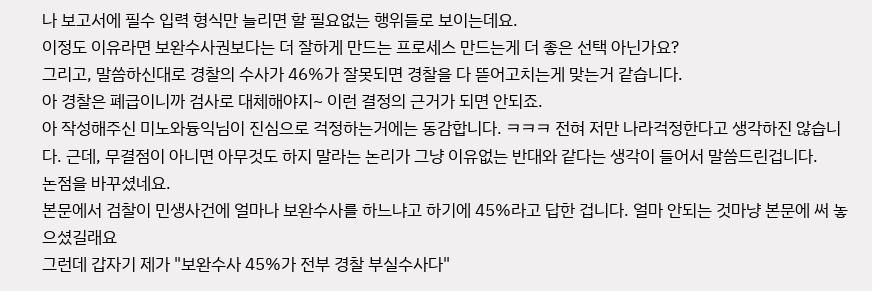나 보고서에 필수 입력 형식만 늘리면 할 필요없는 행위들로 보이는데요.
이정도 이유라면 보완수사권보다는 더 잘하게 만드는 프로세스 만드는게 더 좋은 선택 아닌가요?
그리고, 말씀하신대로 경찰의 수사가 46%가 잘못되면 경찰을 다 뜯어고치는게 맞는거 같습니다.
아 경찰은 폐급이니까 검사로 대체해야지~ 이런 결정의 근거가 되면 안되죠.
아 작성해주신 미노와듕익님이 진심으로 걱정하는거에는 동감합니다. ㅋㅋㅋ 전혀 저만 나라걱정한다고 생각하진 않습니다. 근데, 무결점이 아니면 아무것도 하지 말라는 논리가 그냥 이유없는 반대와 같다는 생각이 들어서 말씀드린겁니다.
논점을 바꾸셨네요.
본문에서 검찰이 민생사건에 얼마나 보완수사를 하느냐고 하기에 45%라고 답한 겁니다. 얼마 안되는 것마냥 본문에 써 놓으셨길래요
그런데 갑자기 제가 "보완수사 45%가 전부 경찰 부실수사다"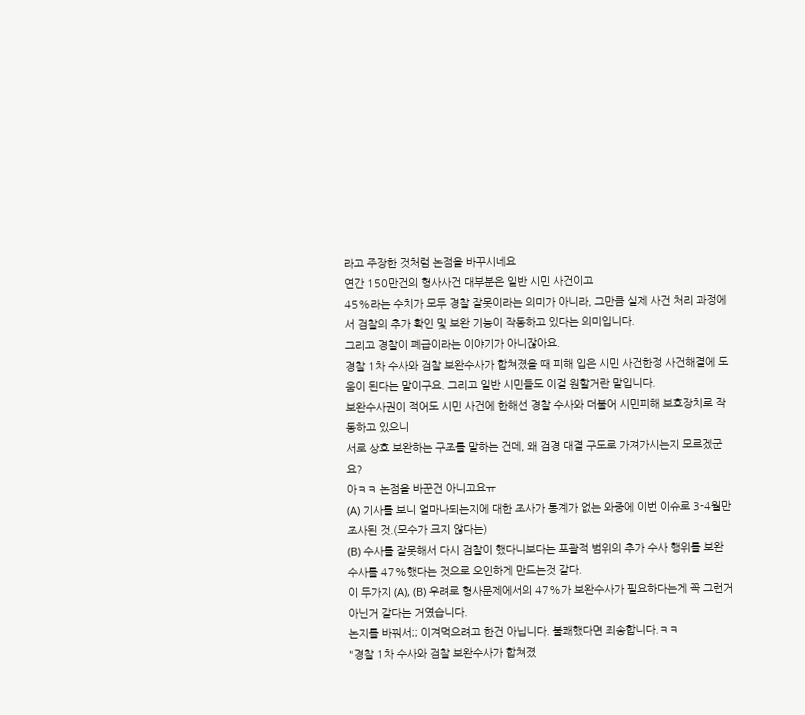라고 주장한 것처럼 논점을 바꾸시네요
연간 150만건의 형사사건 대부분은 일반 시민 사건이고
45%라는 수치가 모두 경찰 잘못이라는 의미가 아니라, 그만큼 실제 사건 처리 과정에서 검찰의 추가 확인 및 보완 기능이 작동하고 있다는 의미입니다.
그리고 경찰이 폐급이라는 이야기가 아니잖아요.
경찰 1차 수사와 검찰 보완수사가 합쳐졌을 때 피해 입은 시민 사건한정 사건해결에 도움이 된다는 말이구요. 그리고 일반 시민들도 이걸 원할거란 말입니다.
보완수사권이 적어도 시민 사건에 한해선 경찰 수사와 더불어 시민피해 보호장치로 작동하고 있으니
서로 상호 보완하는 구조를 말하는 건데, 왜 검경 대결 구도로 가져가시는지 모르겠군요?
아ㅋㅋ 논점을 바꾼건 아니고요ㅠ
(A) 기사를 보니 얼마나되는지에 대한 조사가 통계가 없는 와중에 이번 이슈로 3-4월만 조사된 것.(모수가 크지 않다는)
(B) 수사를 잘못해서 다시 검찰이 했다니보다는 포괄적 범위의 추가 수사 행위를 보완수사를 47%했다는 것으로 오인하게 만드는것 같다.
이 두가지 (A), (B) 우려로 형사문제에서의 47%가 보완수사가 필요하다는게 꼭 그런거 아닌거 같다는 거였습니다.
논지를 바꿔서;; 이겨먹으려고 한건 아닙니다. 불쾌했다면 죄송합니다.ㅋㅋ
"경찰 1차 수사와 검찰 보완수사가 합쳐졌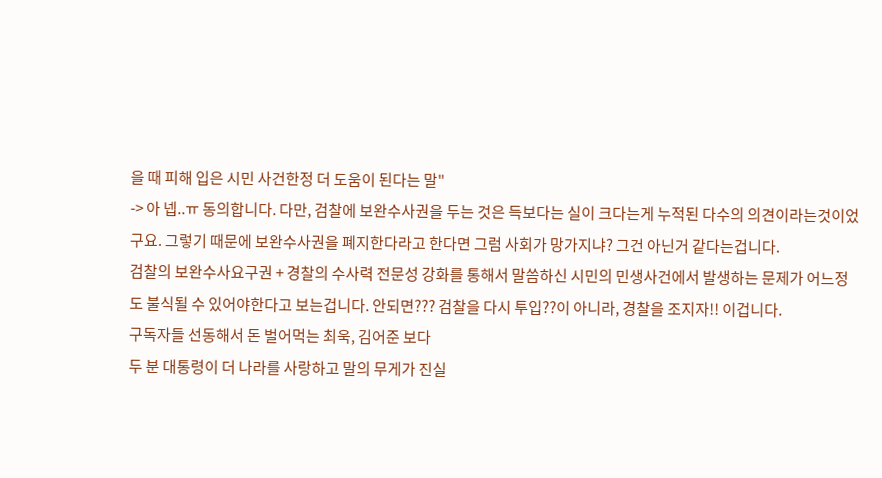을 때 피해 입은 시민 사건한정 더 도움이 된다는 말"
-> 아 넵..ㅠ 동의합니다. 다만, 검찰에 보완수사권을 두는 것은 득보다는 실이 크다는게 누적된 다수의 의견이라는것이었구요. 그렇기 때문에 보완수사권을 폐지한다라고 한다면 그럼 사회가 망가지냐? 그건 아닌거 같다는겁니다.
검찰의 보완수사요구권 + 경찰의 수사력 전문성 강화를 통해서 말씀하신 시민의 민생사건에서 발생하는 문제가 어느정도 불식될 수 있어야한다고 보는겁니다. 안되면??? 검찰을 다시 투입??이 아니라, 경찰을 조지자!! 이겁니다.
구독자들 선동해서 돈 벌어먹는 최욱, 김어준 보다
두 분 대통령이 더 나라를 사랑하고 말의 무게가 진실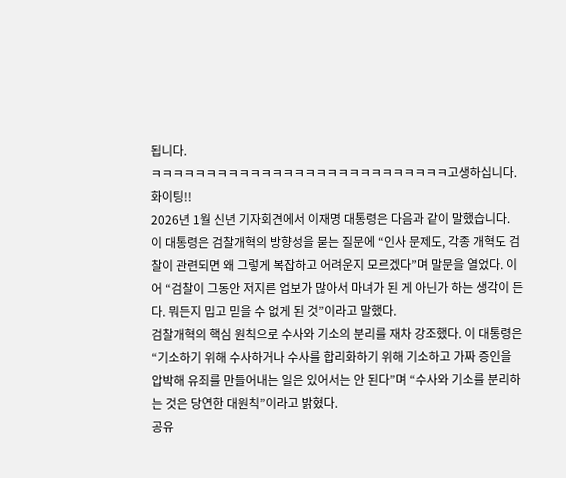됩니다.
ㅋㅋㅋㅋㅋㅋㅋㅋㅋㅋㅋㅋㅋㅋㅋㅋㅋㅋㅋㅋㅋㅋㅋㅋㅋㅋㅋ고생하십니다. 화이팅!!
2026년 1월 신년 기자회견에서 이재명 대통령은 다음과 같이 말했습니다.
이 대통령은 검찰개혁의 방향성을 묻는 질문에 “인사 문제도, 각종 개혁도 검찰이 관련되면 왜 그렇게 복잡하고 어려운지 모르겠다”며 말문을 열었다. 이어 “검찰이 그동안 저지른 업보가 많아서 마녀가 된 게 아닌가 하는 생각이 든다. 뭐든지 밉고 믿을 수 없게 된 것”이라고 말했다.
검찰개혁의 핵심 원칙으로 수사와 기소의 분리를 재차 강조했다. 이 대통령은 “기소하기 위해 수사하거나 수사를 합리화하기 위해 기소하고 가짜 증인을 압박해 유죄를 만들어내는 일은 있어서는 안 된다”며 “수사와 기소를 분리하는 것은 당연한 대원칙”이라고 밝혔다.
공유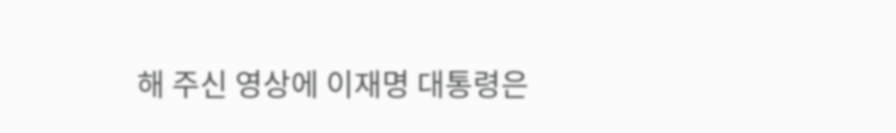해 주신 영상에 이재명 대통령은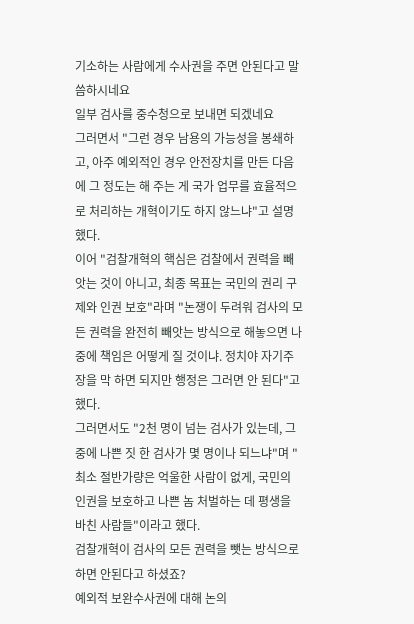기소하는 사람에게 수사권을 주면 안된다고 말씀하시네요
일부 검사를 중수청으로 보내면 되겠네요
그러면서 "그런 경우 남용의 가능성을 봉쇄하고, 아주 예외적인 경우 안전장치를 만든 다음에 그 정도는 해 주는 게 국가 업무를 효율적으로 처리하는 개혁이기도 하지 않느냐"고 설명했다.
이어 "검찰개혁의 핵심은 검찰에서 권력을 빼앗는 것이 아니고, 최종 목표는 국민의 권리 구제와 인권 보호"라며 "논쟁이 두려워 검사의 모든 권력을 완전히 빼앗는 방식으로 해놓으면 나중에 책임은 어떻게 질 것이냐. 정치야 자기주장을 막 하면 되지만 행정은 그러면 안 된다"고 했다.
그러면서도 "2천 명이 넘는 검사가 있는데, 그중에 나쁜 짓 한 검사가 몇 명이나 되느냐"며 "최소 절반가량은 억울한 사람이 없게, 국민의 인권을 보호하고 나쁜 놈 처벌하는 데 평생을 바친 사람들"이라고 했다.
검찰개혁이 검사의 모든 권력을 뺏는 방식으로 하면 안된다고 하셨죠?
예외적 보완수사권에 대해 논의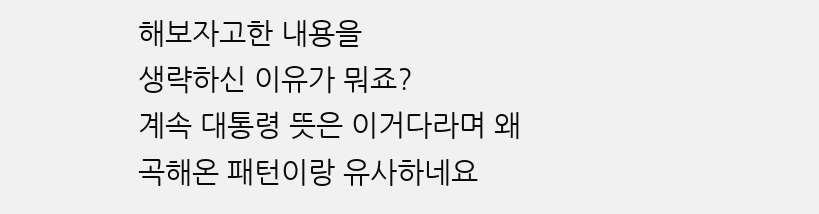해보자고한 내용을
생략하신 이유가 뭐죠?
계속 대통령 뜻은 이거다라며 왜곡해온 패턴이랑 유사하네요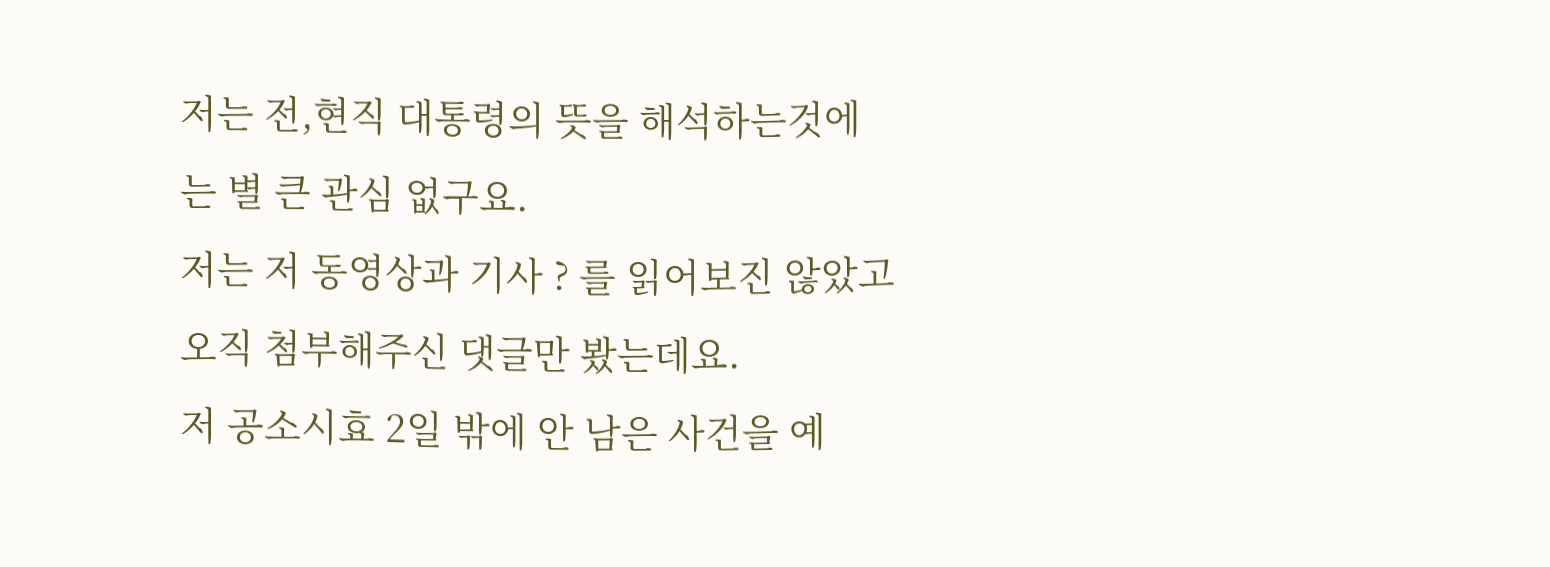저는 전,현직 대통령의 뜻을 해석하는것에는 별 큰 관심 없구요.
저는 저 동영상과 기사 ? 를 읽어보진 않았고 오직 첨부해주신 댓글만 봤는데요.
저 공소시효 2일 밖에 안 남은 사건을 예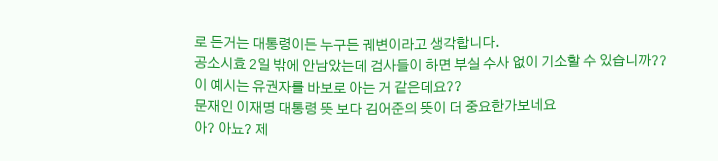로 든거는 대통령이든 누구든 궤변이라고 생각합니다.
공소시효 2일 밖에 안남았는데 검사들이 하면 부실 수사 없이 기소할 수 있습니까??
이 예시는 유권자를 바보로 아는 거 같은데요??
문재인 이재명 대통령 뜻 보다 김어준의 뜻이 더 중요한가보네요
아? 아뇨? 제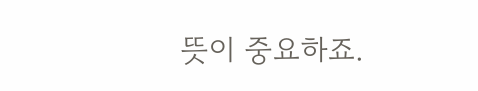뜻이 중요하죠.